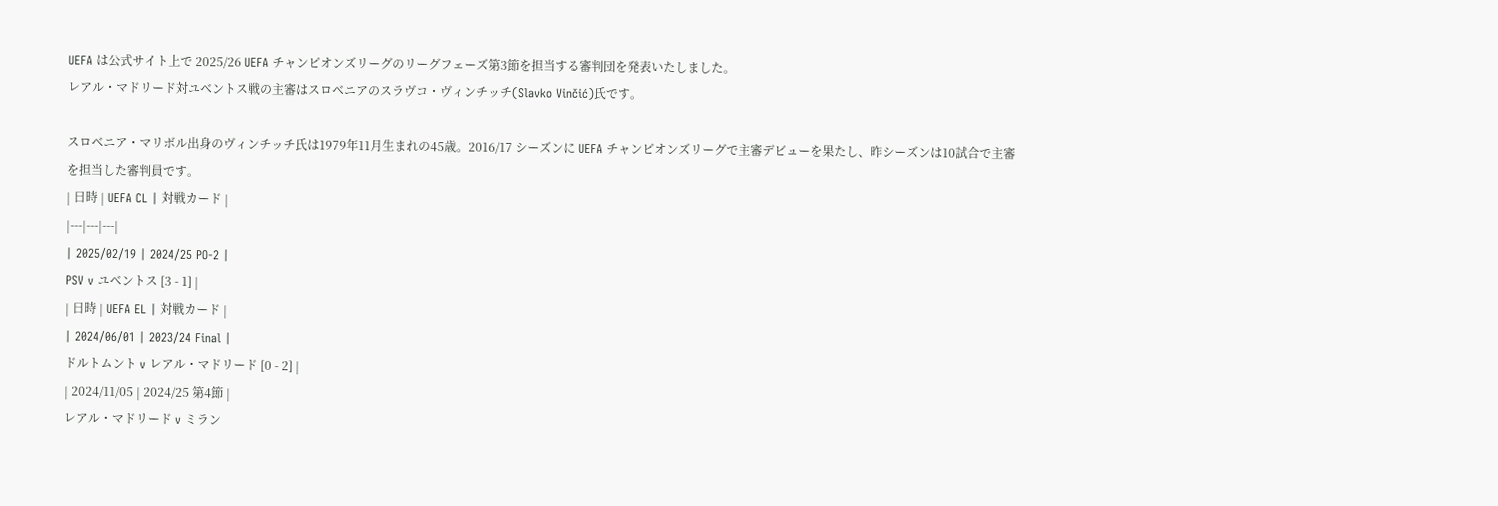UEFA は公式サイト上で 2025/26 UEFA チャンピオンズリーグのリーグフェーズ第3節を担当する審判団を発表いたしました。
レアル・マドリード対ユベントス戦の主審はスロベニアのスラヴコ・ヴィンチッチ(Slavko Vinčić)氏です。

スロベニア・マリボル出身のヴィンチッチ氏は1979年11月生まれの45歳。2016/17 シーズンに UEFA チャンピオンズリーグで主審デビューを果たし、昨シーズンは10試合で主審を担当した審判員です。
| 日時 | UEFA CL | 対戦カード |
|---|---|---|
| 2025/02/19 | 2024/25 PO-2 |
PSV v ユベントス [3 - 1] |
| 日時 | UEFA EL | 対戦カード |
| 2024/06/01 | 2023/24 Final |
ドルトムント v レアル・マドリード [0 - 2] |
| 2024/11/05 | 2024/25 第4節 |
レアル・マドリード v ミラン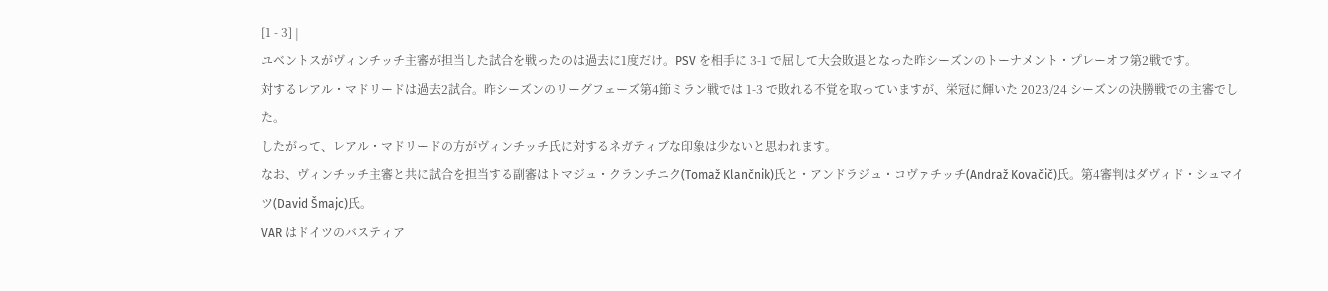[1 - 3] |
ユベントスがヴィンチッチ主審が担当した試合を戦ったのは過去に1度だけ。PSV を相手に 3-1 で屈して大会敗退となった昨シーズンのトーナメント・プレーオフ第2戦です。
対するレアル・マドリードは過去2試合。昨シーズンのリーグフェーズ第4節ミラン戦では 1-3 で敗れる不覚を取っていますが、栄冠に輝いた 2023/24 シーズンの決勝戦での主審でした。
したがって、レアル・マドリードの方がヴィンチッチ氏に対するネガティブな印象は少ないと思われます。
なお、ヴィンチッチ主審と共に試合を担当する副審はトマジュ・クランチニク(Tomaž Klančnik)氏と・アンドラジュ・コヴァチッチ(Andraž Kovačič)氏。第4審判はダヴィド・シュマイツ(David Šmajc)氏。
VAR はドイツのバスティア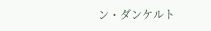ン・ダンケルト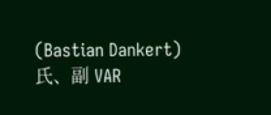(Bastian Dankert)氏、副 VAR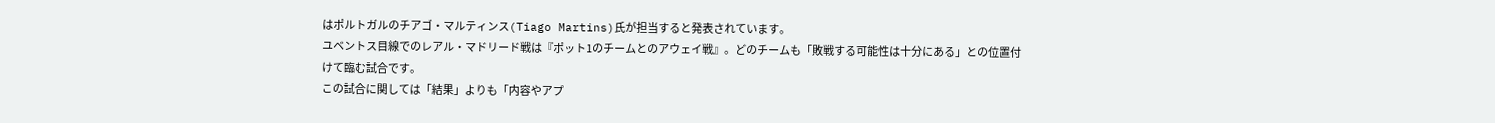はポルトガルのチアゴ・マルティンス(Tiago Martins)氏が担当すると発表されています。
ユベントス目線でのレアル・マドリード戦は『ポット1のチームとのアウェイ戦』。どのチームも「敗戦する可能性は十分にある」との位置付けて臨む試合です。
この試合に関しては「結果」よりも「内容やアプ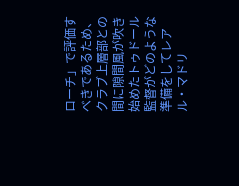ローチ」で評価すべきであるため、クラブ上層部との間に隙間風が吹き始めたトゥドール監督がどのような準備をしてレアル・マドリ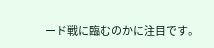ード戦に臨むのかに注目です。